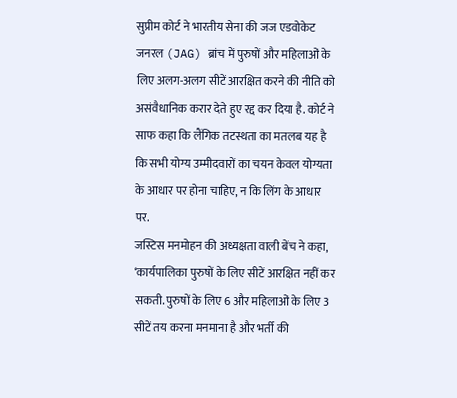सुप्रीम कोर्ट ने भारतीय सेना की जज एडवोकेट जनरल (JAG) ब्रांच में पुरुषों और महिलाओं के लिए अलग-अलग सीटें आरक्षित करने की नीति को असंवैधानिक करार देते हुए रद्द कर दिया है. कोर्ट ने साफ कहा कि लैंगिक तटस्थता का मतलब यह है कि सभी योग्य उम्मीदवारों का चयन केवल योग्यता के आधार पर होना चाहिए, न कि लिंग के आधार पर.
जस्टिस मनमोहन की अध्यक्षता वाली बेंच ने कहा, ‘कार्यपालिका पुरुषों के लिए सीटें आरक्षित नहीं कर सकती. पुरुषों के लिए 6 और महिलाओं के लिए 3 सीटें तय करना मनमाना है और भर्ती की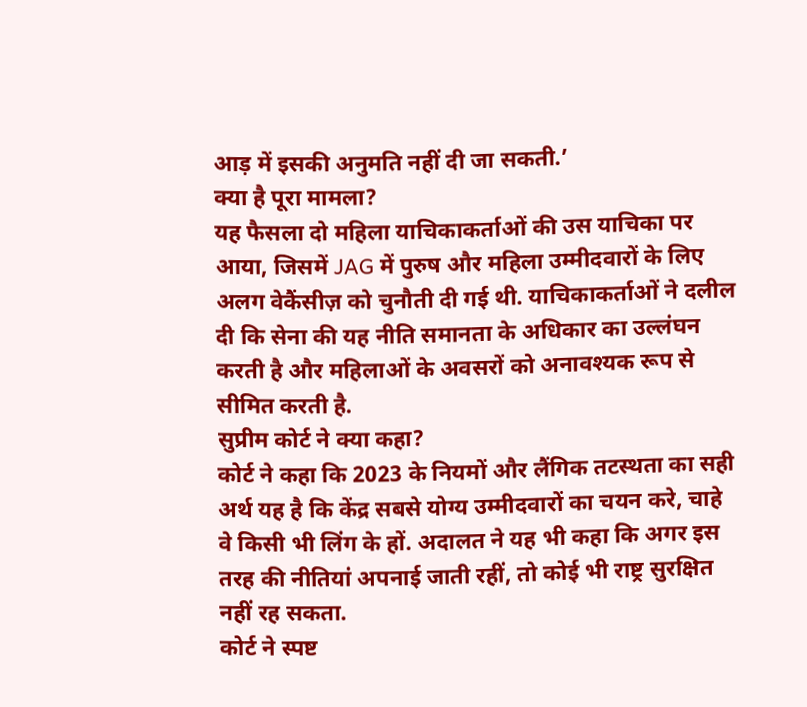आड़ में इसकी अनुमति नहीं दी जा सकती.’
क्या है पूरा मामला?
यह फैसला दो महिला याचिकाकर्ताओं की उस याचिका पर आया, जिसमें JAG में पुरुष और महिला उम्मीदवारों के लिए अलग वेकैंसीज़ को चुनौती दी गई थी. याचिकाकर्ताओं ने दलील दी कि सेना की यह नीति समानता के अधिकार का उल्लंघन करती है और महिलाओं के अवसरों को अनावश्यक रूप से सीमित करती है.
सुप्रीम कोर्ट ने क्या कहा?
कोर्ट ने कहा कि 2023 के नियमों और लैंगिक तटस्थता का सही अर्थ यह है कि केंद्र सबसे योग्य उम्मीदवारों का चयन करे, चाहे वे किसी भी लिंग के हों. अदालत ने यह भी कहा कि अगर इस तरह की नीतियां अपनाई जाती रहीं, तो कोई भी राष्ट्र सुरक्षित नहीं रह सकता.
कोर्ट ने स्पष्ट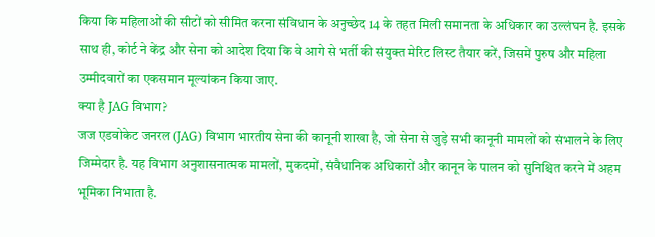किया कि महिलाओं की सीटों को सीमित करना संविधान के अनुच्छेद 14 के तहत मिली समानता के अधिकार का उल्लंघन है. इसके साथ ही, कोर्ट ने केंद्र और सेना को आदेश दिया कि वे आगे से भर्ती की संयुक्त मेरिट लिस्ट तैयार करें, जिसमें पुरुष और महिला उम्मीदवारों का एकसमान मूल्यांकन किया जाए.
क्या है JAG विभाग?
जज एडवोकेट जनरल (JAG) विभाग भारतीय सेना की कानूनी शाखा है, जो सेना से जुड़े सभी कानूनी मामलों को संभालने के लिए जिम्मेदार है. यह विभाग अनुशासनात्मक मामलों, मुकदमों, संवैधानिक अधिकारों और कानून के पालन को सुनिश्चित करने में अहम भूमिका निभाता है.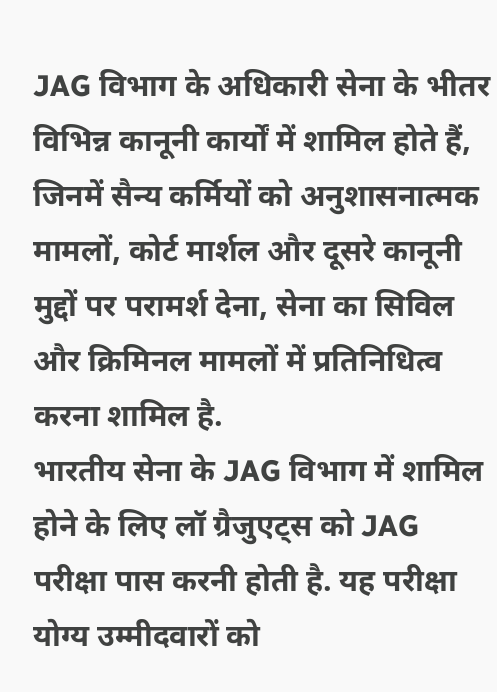JAG विभाग के अधिकारी सेना के भीतर विभिन्न कानूनी कार्यों में शामिल होते हैं, जिनमें सैन्य कर्मियों को अनुशासनात्मक मामलों, कोर्ट मार्शल और दूसरे कानूनी मुद्दों पर परामर्श देना, सेना का सिविल और क्रिमिनल मामलों में प्रतिनिधित्व करना शामिल है.
भारतीय सेना के JAG विभाग में शामिल होने के लिए लॉ ग्रैजुएट्स को JAG परीक्षा पास करनी होती है. यह परीक्षा योग्य उम्मीदवारों को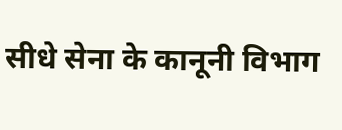सीधे सेना के कानूनी विभाग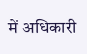में अधिकारी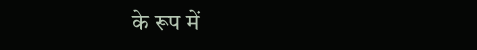के रूप में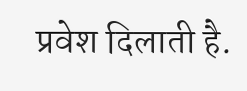प्रवेश दिलाती है.